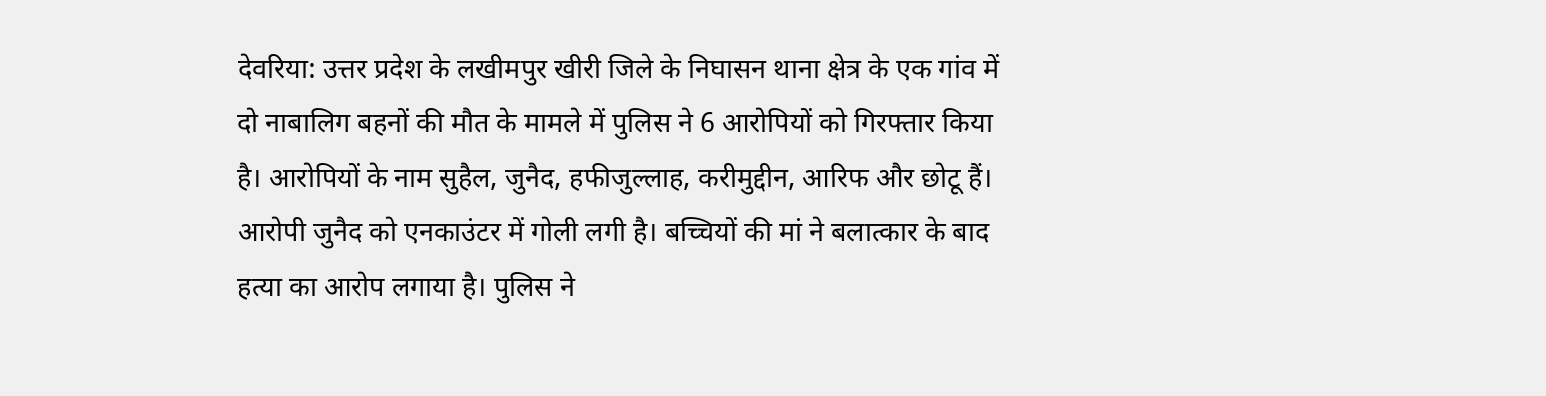देवरिया: उत्तर प्रदेश के लखीमपुर खीरी जिले के निघासन थाना क्षेत्र के एक गांव में दो नाबालिग बहनों की मौत के मामले में पुलिस ने 6 आरोपियों को गिरफ्तार किया है। आरोपियों के नाम सुहैल, जुनैद, हफीजुल्लाह, करीमुद्दीन, आरिफ और छोटू हैं। आरोपी जुनैद को एनकाउंटर में गोली लगी है। बच्चियों की मां ने बलात्कार के बाद हत्या का आरोप लगाया है। पुलिस ने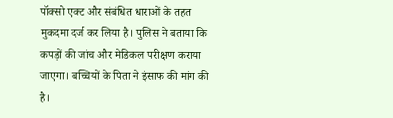पॉक्सो एक्ट और संबंधित धाराओं के तहत मुकदमा दर्ज कर लिया है। पुलिस ने बताया कि कपड़ों की जांच और मेडिकल परीक्षण कराया जाएगा। बच्चियों के पिता ने इंसाफ की मांग की है।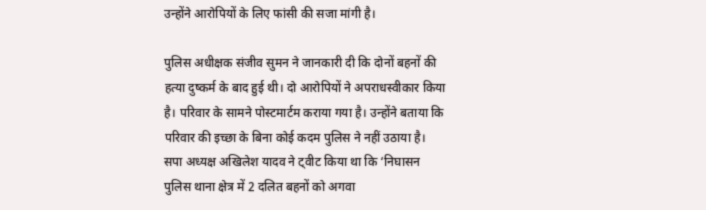उन्होंने आरोपियों के लिए फांसी की सजा मांगी है।

पुलिस अधीक्षक संजीव सुमन ने जानकारी दी कि दोनों बहनों की हत्या दुष्कर्म के बाद हुई थी। दो आरोपियों ने अपराधस्वीकार किया है। परिवार के सामने पोस्टमार्टम कराया गया है। उन्होंने बताया कि परिवार की इच्छा के बिना कोई कदम पुलिस ने नहीं उठाया है। सपा अध्यक्ष अखिलेश यादव ने ट्वीट किया था कि ‘निघासन पुलिस थाना क्षेत्र में 2 दलित बहनों को अगवा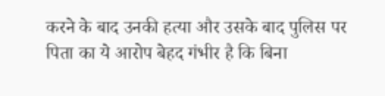करने के बाद उनकी हत्या और उसके बाद पुलिस पर पिता का ये आरोप बेहद गंभीर है कि बिना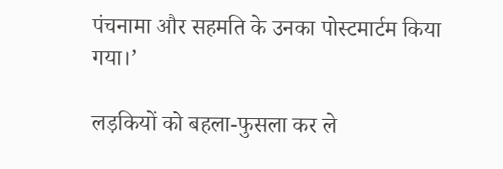पंचनामा और सहमति के उनका पोस्टमार्टम किया गया।’

लड़कियों को बहला-फुसला कर ले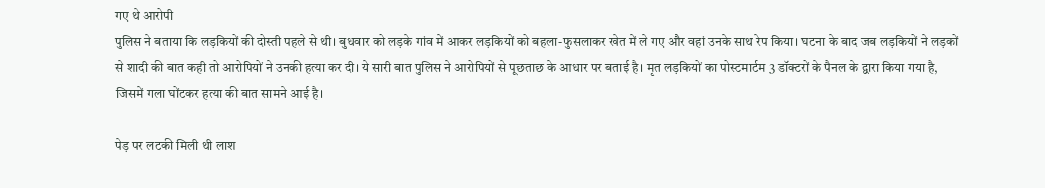गए थे आरोपी
पुलिस ने बताया कि लड़कियों की दोस्ती पहले से थी। बुधवार को लड़के गांव में आकर लड़कियों को बहला-फुसलाकर खेत में ले गए और वहां उनके साथ रेप किया। घटना के बाद जब लड़कियों ने लड़कों से शादी की बात कही तो आरोपियों ने उनकी हत्या कर दी। ये सारी बात पुलिस ने आरोपियों से पूछताछ के आधार पर बताई है। मृत लड़कियों का पोस्टमार्टम 3 डॉक्टरों के पैनल के द्वारा किया गया है, जिसमें गला घोंटकर हत्या की बात सामने आई है।

पेड़ पर लटकी मिली थी लाश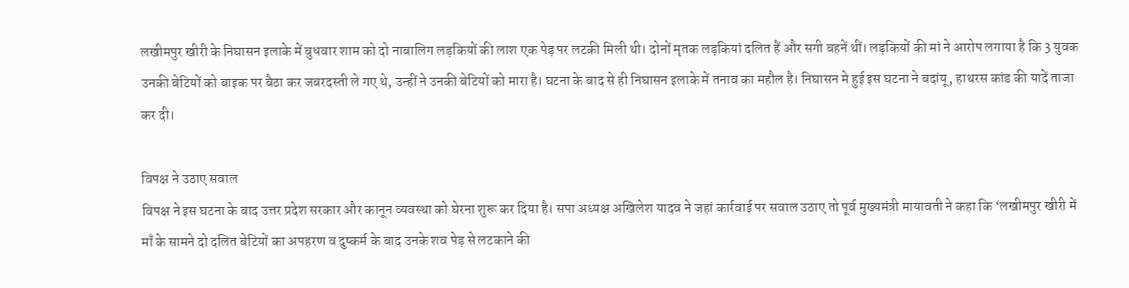लखीमपुर खीरी के निघासन इलाके में बुधवार शाम को दो नाबालिग लड़कियों की लाश एक पेड़ पर लटकी मिली थी। दोनों मृतक लड़कियां दलित हैं और सगी बहनें थीं। लड़कियों की मां ने आरोप लगाया है कि 3 युवक उनकी बेटियों को बाइक पर बैठा कर जबरदस्ती ले गए थे, उन्हीं ने उनकी बेटियों को मारा है। घटना के बाद से ही निघासन इलाके में तनाव का महौल है। निघासन मे हुई इस घटना ने बदांयू, हाथरस कांड की यादें ताजा कर दी।

विपक्ष ने उठाए सवाल
विपक्ष ने इस घटना के बाद उत्तर प्रदेश सरकार और कानून व्यवस्था को घेरना शुरू कर दिया है। सपा अध्यक्ष अखिलेश यादव ने जहां कार्रवाई पर सवाल उठाए तो पूर्व मुख्यमंत्री मायावती ने कहा कि ‘लखीमपुर खीरी में माँ के सामने दो दलित बेटियों का अपहरण व दुष्कर्म के बाद उनके शव पेड़ से लटकाने की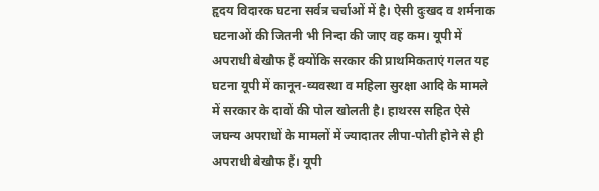हृदय विदारक घटना सर्वत्र चर्चाओं में है। ऐसी दुःखद व शर्मनाक घटनाओं की जितनी भी निन्दा की जाए वह कम। यूपी में अपराधी बेखौफ हैं क्योंकि सरकार की प्राथमिकताएं गलत यह घटना यूपी में कानून-व्यवस्था व महिला सुरक्षा आदि के मामले में सरकार के दावों की पोल खोलती है। हाथरस सहित ऐसे जघन्य अपराधों के मामलों में ज्यादातर लीपा-पोती होने से ही अपराधी बेखौफ हैं। यूपी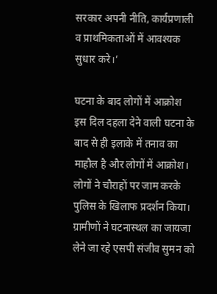सरकार अपनी नीति, कार्यप्रणाली व प्राथमिकताओं में आवश्यक सुधार करे।’

घटना के बाद लोगों में आक्रोश
इस दिल दहला देने वाली घटना के बाद से ही इलाके में तनाव का माहौल है और लोगों में आक्रोश। लोगों ने चौराहों पर जाम करके पुलिस के खिलाफ प्रदर्शन किया। ग्रामीणों ने घटनास्थल का जायजा लेने जा रहे एसपी संजीव सुमन को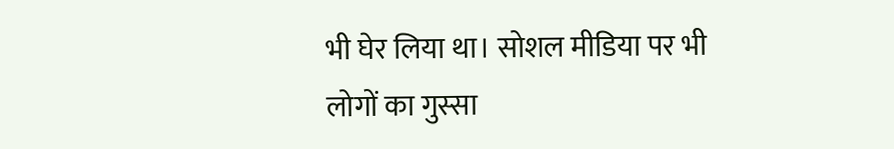भी घेर लिया था। सोशल मीडिया पर भी लोगों का गुस्सा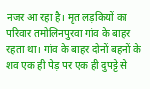नजर आ रहा है। मृत लड़कियों का परिवार तमोलिनपुरवा गांव के बाहर रहता था। गांव के बाहर दोनों बहनों के शव एक ही पेड़ पर एक ही दुपट्टे से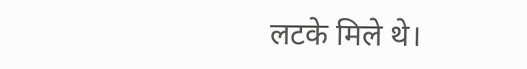लटके मिले थे।